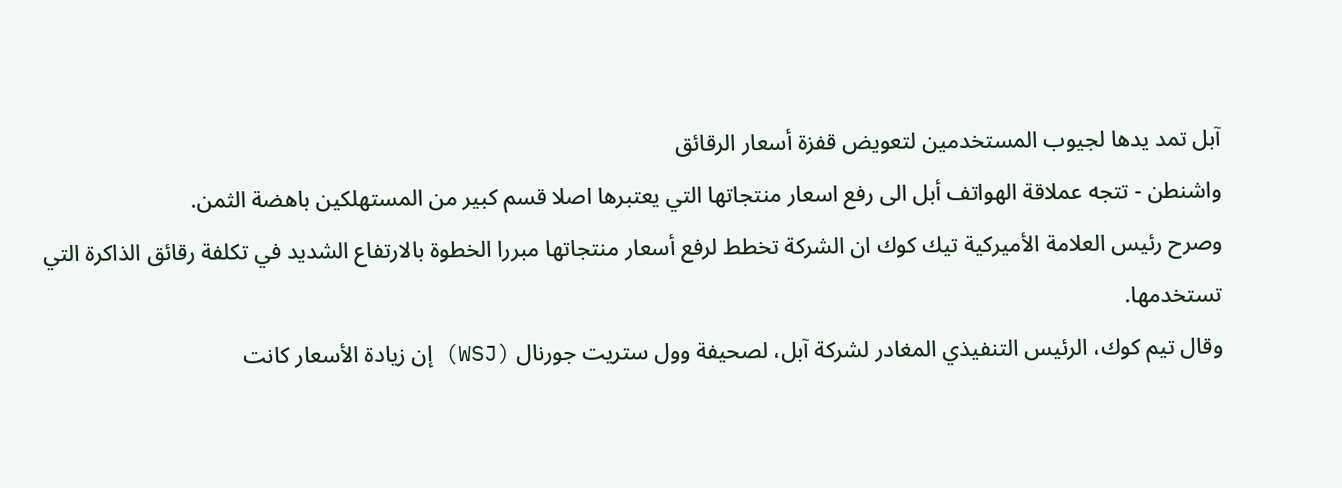آبل تمد يدها لجيوب المستخدمين لتعويض قفزة أسعار الرقائق
واشنطن - تتجه عملاقة الهواتف أبل الى رفع اسعار منتجاتها التي يعتبرها اصلا قسم كبير من المستهلكين باهضة الثمن.
وصرح رئيس العلامة الأميركية تيك كوك ان الشركة تخطط لرفع أسعار منتجاتها مبررا الخطوة بالارتفاع الشديد في تكلفة رقائق الذاكرة التي تستخدمها.
وقال تيم كوك، الرئيس التنفيذي المغادر لشركة آبل، لصحيفة وول ستريت جورنال (WSJ) إن زيادة الأسعار كانت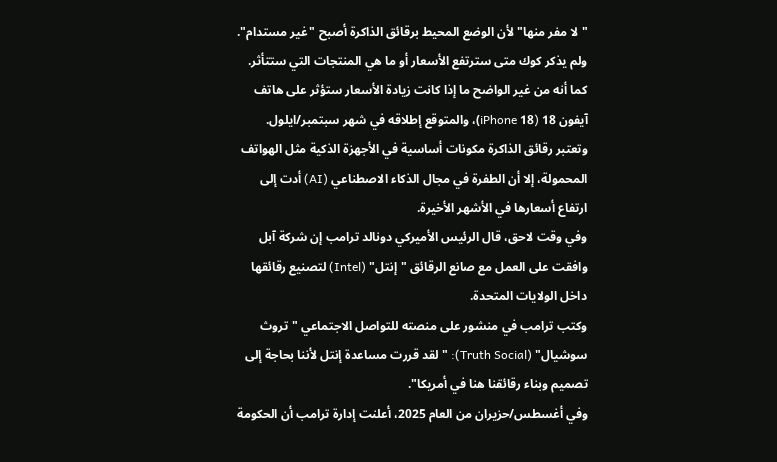"لا مفر منها" لأن الوضع المحيط برقائق الذاكرة أصبح "غير مستدام".
ولم يذكر كوك متى سترتفع الأسعار أو ما هي المنتجات التي ستتأثر.
كما أنه من غير الواضح ما إذا كانت زيادة الأسعار ستؤثر على هاتف آيفون 18 (iPhone 18)، والمتوقع إطلاقه في شهر سبتمبر/ايلول.
وتعتبر رقائق الذاكرة مكونات أساسية في الأجهزة الذكية مثل الهواتف المحمولة، إلا أن الطفرة في مجال الذكاء الاصطناعي (AI) أدت إلى ارتفاع أسعارها في الأشهر الأخيرة.
وفي وقت لاحق، قال الرئيس الأميركي دونالد ترامب إن شركة آبل وافقت على العمل مع صانع الرقائق "إنتل" (Intel) لتصنيع رقائقها داخل الولايات المتحدة.
وكتب ترامب في منشور على منصته للتواصل الاجتماعي "تروث سوشيال" (Truth Social): "لقد قررت مساعدة إنتل لأننا بحاجة إلى تصميم وبناء رقائقنا هنا في أمريكا".
وفي أغسطس/حزيران من العام 2025، أعلنت إدارة ترامب أن الحكومة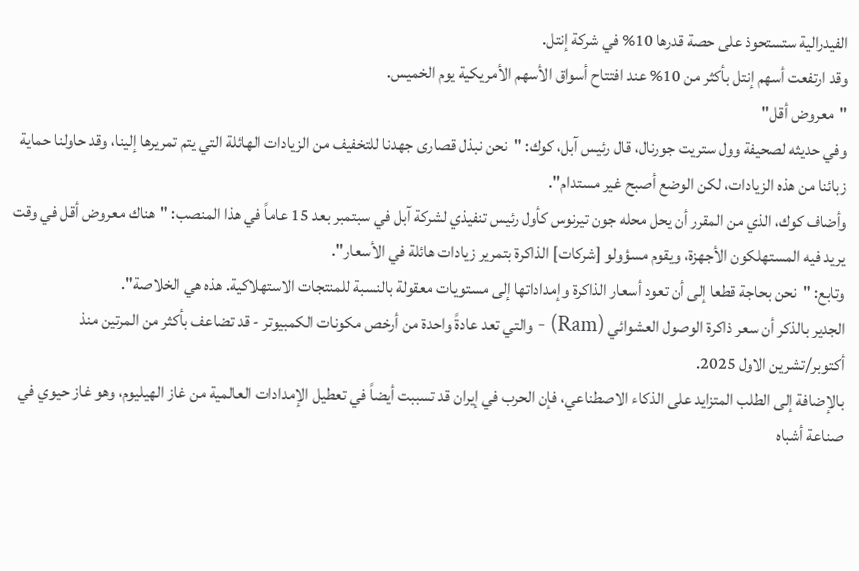الفيدرالية ستستحوذ على حصة قدرها 10% في شركة إنتل.
وقد ارتفعت أسهم إنتل بأكثر من 10% عند افتتاح أسواق الأسهم الأمريكية يوم الخميس.
"معروض أقل"
وفي حديثه لصحيفة وول ستريت جورنال، قال رئيس آبل، كوك: "نحن نبذل قصارى جهدنا للتخفيف من الزيادات الهائلة التي يتم تمريرها إلينا، وقد حاولنا حماية زبائنا من هذه الزيادات، لكن الوضع أصبح غير مستدام".
وأضاف كوك، الذي من المقرر أن يحل محله جون تيرنوس كأول رئيس تنفيذي لشركة آبل في سبتمبر بعد 15 عاماً في هذا المنصب: "هناك معروض أقل في وقت يريد فيه المستهلكون الأجهزة، ويقوم مسؤولو [شركات] الذاكرة بتمرير زيادات هائلة في الأسعار".
وتابع: "نحن بحاجة قطعا إلى أن تعود أسعار الذاكرة وإمداداتها إلى مستويات معقولة بالنسبة للمنتجات الاستهلاكية. هذه هي الخلاصة".
الجدير بالذكر أن سعر ذاكرة الوصول العشوائي (Ram) - والتي تعد عادةً واحدة من أرخص مكونات الكمبيوتر - قد تضاعف بأكثر من المرتين منذ أكتوبر/تشرين الاول 2025.
بالإضافة إلى الطلب المتزايد على الذكاء الاصطناعي، فإن الحرب في إيران قد تسببت أيضاً في تعطيل الإمدادات العالمية من غاز الهيليوم، وهو غاز حيوي في صناعة أشباه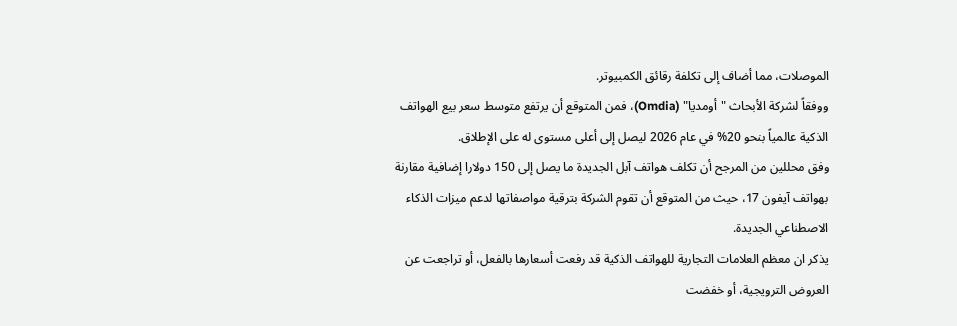الموصلات، مما أضاف إلى تكلفة رقائق الكمبيوتر.
ووفقاً لشركة الأبحاث "أومديا" (Omdia)، فمن المتوقع أن يرتفع متوسط سعر بيع الهواتف الذكية عالمياً بنحو 20% في عام 2026 ليصل إلى أعلى مستوى له على الإطلاق.
وفق محللين من المرجح أن تكلف هواتف آبل الجديدة ما يصل إلى 150 دولارا إضافية مقارنة بهواتف آيفون 17، حيث من المتوقع أن تقوم الشركة بترقية مواصفاتها لدعم ميزات الذكاء الاصطناعي الجديدة.
يذكر ان معظم العلامات التجارية للهواتف الذكية قد رفعت أسعارها بالفعل، أو تراجعت عن العروض الترويجية، أو خفضت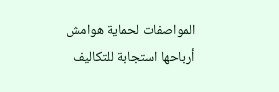المواصفات لحماية هوامش أرباحها استجابة للتكاليف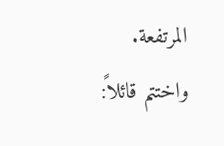المرتفعة.
واختتم قائلاً: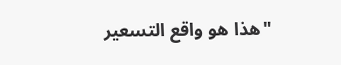"هذا هو واقع التسعير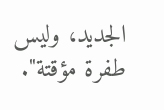الجديد، وليس طفرة مؤقتة".